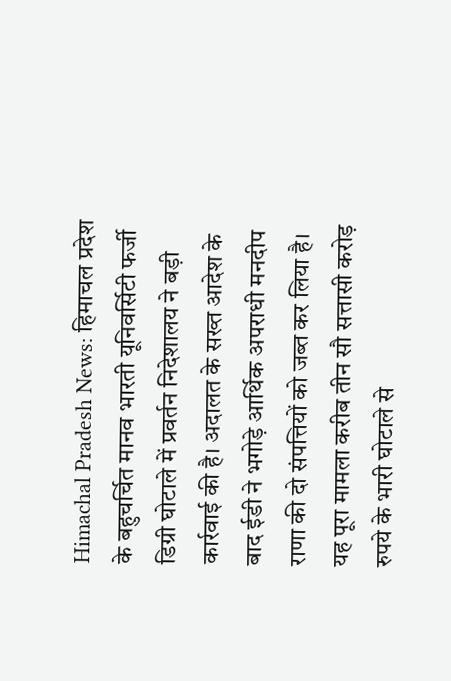Himachal Pradesh News: हिमाचल प्रदेश के बहुचर्चित मानव भारती यूनिवर्सिटी फर्जी डिग्री घोटाले में प्रवर्तन निदेशालय ने बड़ी कार्रवाई की है। अदालत के सख्त आदेश के बाद ईडी ने भगोड़े आर्थिक अपराधी मनदीप राणा की दो संपत्तियों को जब्त कर लिया है। यह पूरा मामला करीब तीन सौ सत्तासी करोड़ रुपये के भारी घोटाले से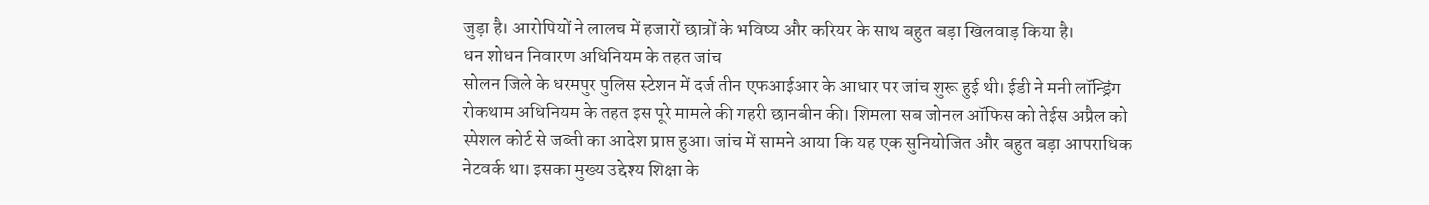जुड़ा है। आरोपियों ने लालच में हजारों छात्रों के भविष्य और करियर के साथ बहुत बड़ा खिलवाड़ किया है।
धन शोधन निवारण अधिनियम के तहत जांच
सोलन जिले के धरमपुर पुलिस स्टेशन में दर्ज तीन एफआईआर के आधार पर जांच शुरू हुई थी। ईडी ने मनी लॉन्ड्रिंग रोकथाम अधिनियम के तहत इस पूरे मामले की गहरी छानबीन की। शिमला सब जोनल ऑफिस को तेईस अप्रैल को स्पेशल कोर्ट से जब्ती का आदेश प्राप्त हुआ। जांच में सामने आया कि यह एक सुनियोजित और बहुत बड़ा आपराधिक नेटवर्क था। इसका मुख्य उद्देश्य शिक्षा के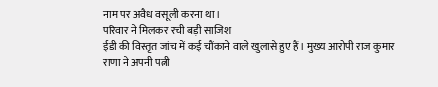नाम पर अवैध वसूली करना था।
परिवार ने मिलकर रची बड़ी साजिश
ईडी की विस्तृत जांच में कई चौंकाने वाले खुलासे हुए हैं। मुख्य आरोपी राज कुमार राणा ने अपनी पत्नी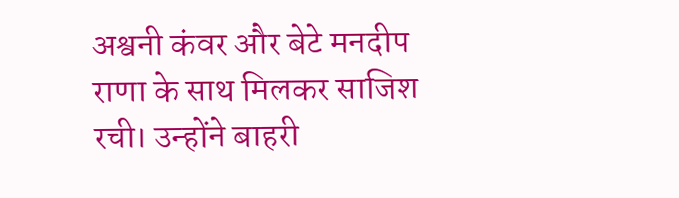अश्वनी कंवर और बेटे मनदीप राणा के साथ मिलकर साजिश रची। उन्होंने बाहरी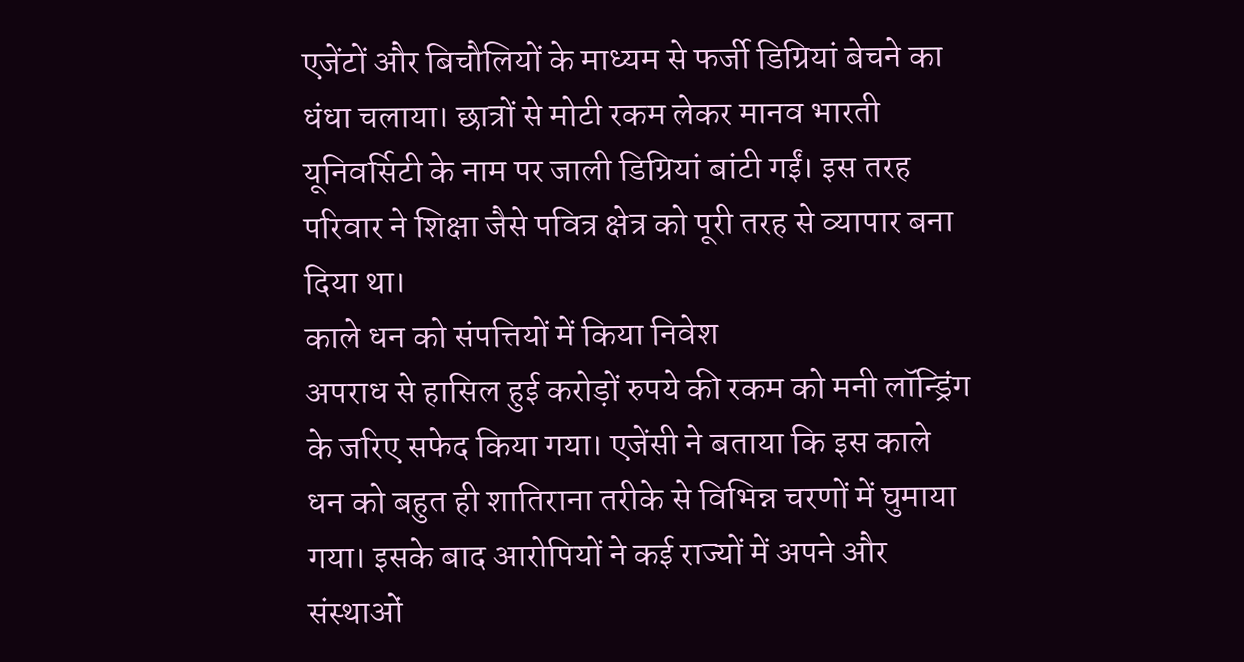एजेंटों और बिचौलियों के माध्यम से फर्जी डिग्रियां बेचने का धंधा चलाया। छात्रों से मोटी रकम लेकर मानव भारती यूनिवर्सिटी के नाम पर जाली डिग्रियां बांटी गईं। इस तरह परिवार ने शिक्षा जैसे पवित्र क्षेत्र को पूरी तरह से व्यापार बना दिया था।
काले धन को संपत्तियों में किया निवेश
अपराध से हासिल हुई करोड़ों रुपये की रकम को मनी लॉन्ड्रिंग के जरिए सफेद किया गया। एजेंसी ने बताया कि इस काले धन को बहुत ही शातिराना तरीके से विभिन्न चरणों में घुमाया गया। इसके बाद आरोपियों ने कई राज्यों में अपने और संस्थाओं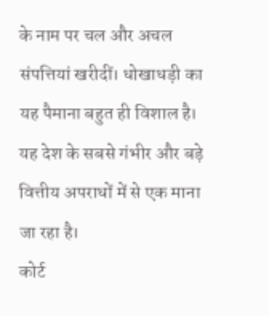के नाम पर चल और अचल संपत्तियां खरीदीं। धोखाधड़ी का यह पैमाना बहुत ही विशाल है। यह देश के सबसे गंभीर और बड़े वित्तीय अपराधों में से एक माना जा रहा है।
कोर्ट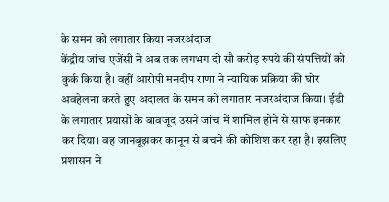के समन को लगातार किया नजरअंदाज
केंद्रीय जांच एजेंसी ने अब तक लगभग दो सौ करोड़ रुपये की संपत्तियों को कुर्क किया है। वहीं आरोपी मनदीप राणा ने न्यायिक प्रक्रिया की घोर अवहेलना करते हुए अदालत के समन को लगातार नजरअंदाज किया। ईडी के लगातार प्रयासों के बावजूद उसने जांच में शामिल होने से साफ इनकार कर दिया। वह जानबूझकर कानून से बचने की कोशिश कर रहा है। इसलिए प्रशासन ने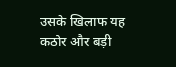उसके खिलाफ यह कठोर और बड़ी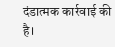दंडात्मक कार्रवाई की है।